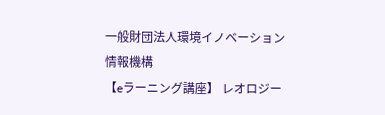一般財団法人環境イノベーション情報機構
【eラーニング講座】 レオロジー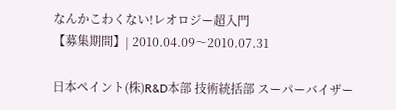なんかこわくない!レオロジー超入門
【募集期間】| 2010.04.09〜2010.07.31

日本ペイント(株)R&D本部 技術統括部 スーパーバイザー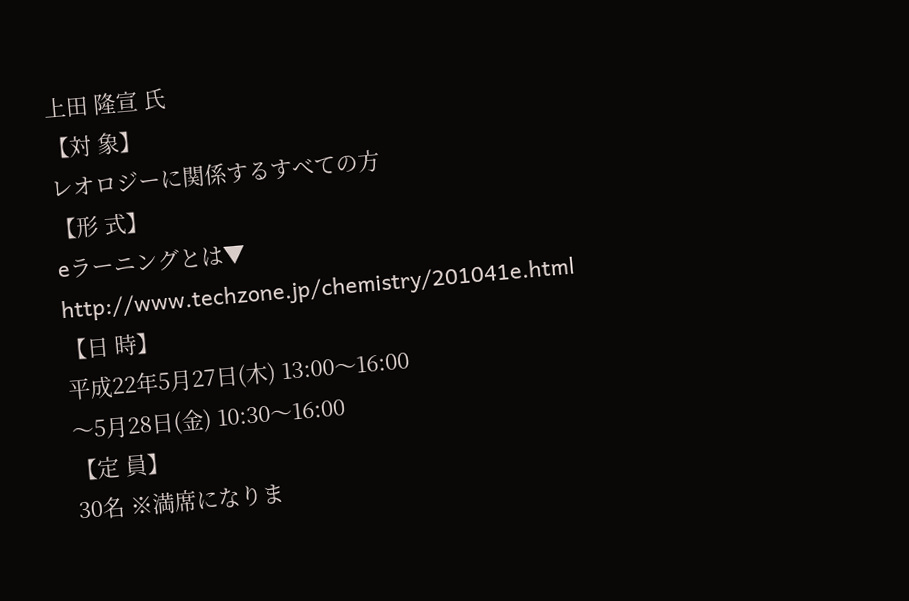上田 隆宣 氏
【対 象】
レオロジーに関係するすべての方
【形 式】
eラーニングとは▼
http://www.techzone.jp/chemistry/201041e.html
【日 時】
平成22年5月27日(木) 13:00〜16:00
〜5月28日(金) 10:30〜16:00
【定 員】
30名 ※満席になりま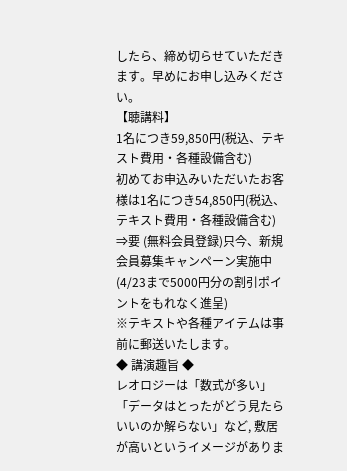したら、締め切らせていただきます。早めにお申し込みください。
【聴講料】
1名につき59,850円(税込、テキスト費用・各種設備含む)
初めてお申込みいただいたお客様は1名につき54,850円(税込、テキスト費用・各種設備含む) ⇒要 (無料会員登録)只今、新規会員募集キャンペーン実施中(4/23まで5000円分の割引ポイントをもれなく進呈)
※テキストや各種アイテムは事前に郵送いたします。
◆ 講演趣旨 ◆
レオロジーは「数式が多い」「データはとったがどう見たらいいのか解らない」など, 敷居が高いというイメージがありま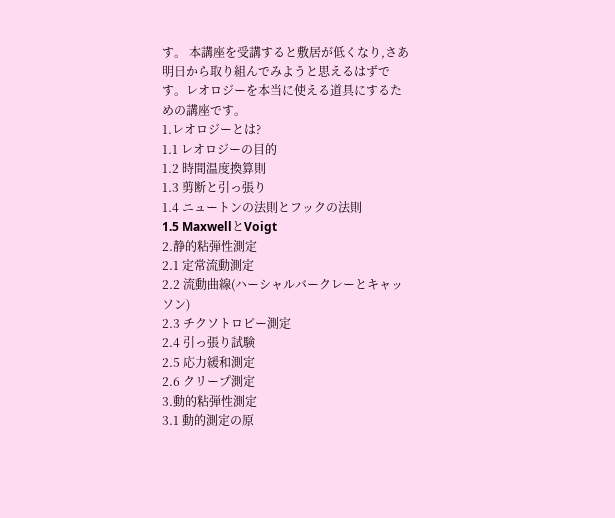す。 本講座を受講すると敷居が低くなり,さあ明日から取り組んでみようと思えるはずです。レオロジーを本当に使える道具にするための講座です。
1.レオロジーとは?
1.1 レオロジーの目的
1.2 時間温度換算則
1.3 剪断と引っ張り
1.4 ニュートンの法則とフックの法則
1.5 MaxwellとVoigt
2.静的粘弾性測定
2.1 定常流動測定
2.2 流動曲線(ハーシャルバークレーとキャッソン)
2.3 チクソトロピー測定
2.4 引っ張り試験
2.5 応力緩和測定
2.6 クリープ測定
3.動的粘弾性測定
3.1 動的測定の原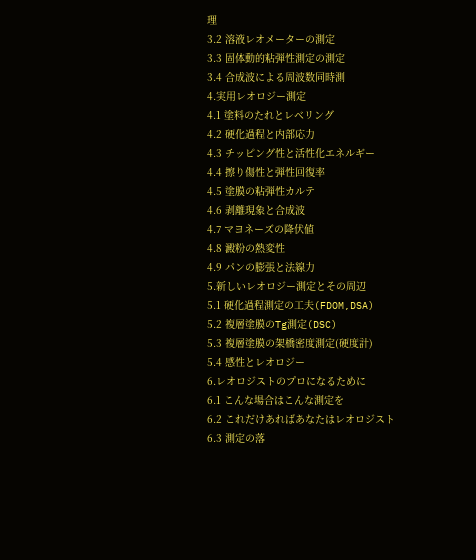理
3.2 溶液レオメーターの測定
3.3 固体動的粘弾性測定の測定
3.4 合成波による周波数同時測
4.実用レオロジー測定
4.1 塗料のたれとレベリング
4.2 硬化過程と内部応力
4.3 チッピング性と活性化エネルギー
4.4 擦り傷性と弾性回復率
4.5 塗膜の粘弾性カルテ
4.6 剥離現象と合成波
4.7 マヨネーズの降伏値
4.8 澱粉の熱変性
4.9 パンの膨張と法線力
5.新しいレオロジー測定とその周辺
5.1 硬化過程測定の工夫(FDOM,DSA)
5.2 複層塗膜のTg測定(DSC)
5.3 複層塗膜の架橋密度測定(硬度計)
5.4 感性とレオロジー
6.レオロジストのプロになるために
6.1 こんな場合はこんな測定を
6.2 これだけあればあなたはレオロジスト
6.3 測定の落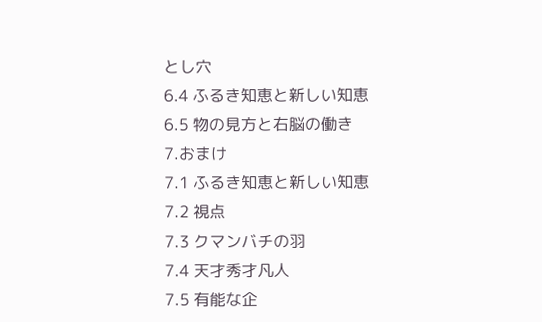とし穴
6.4 ふるき知恵と新しい知恵
6.5 物の見方と右脳の働き
7.おまけ
7.1 ふるき知恵と新しい知恵
7.2 視点
7.3 クマンバチの羽
7.4 天才秀才凡人
7.5 有能な企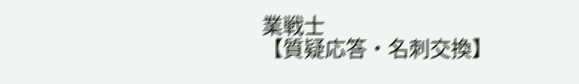業戦士
【質疑応答・名刺交換】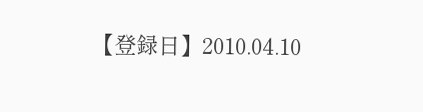【登録日】2010.04.10